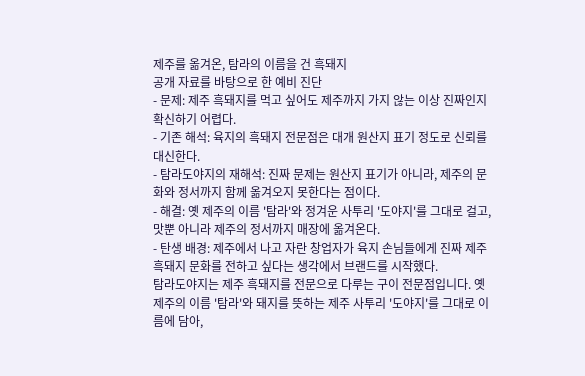제주를 옮겨온, 탐라의 이름을 건 흑돼지
공개 자료를 바탕으로 한 예비 진단
- 문제: 제주 흑돼지를 먹고 싶어도 제주까지 가지 않는 이상 진짜인지 확신하기 어렵다.
- 기존 해석: 육지의 흑돼지 전문점은 대개 원산지 표기 정도로 신뢰를 대신한다.
- 탐라도야지의 재해석: 진짜 문제는 원산지 표기가 아니라, 제주의 문화와 정서까지 함께 옮겨오지 못한다는 점이다.
- 해결: 옛 제주의 이름 '탐라'와 정겨운 사투리 '도야지'를 그대로 걸고, 맛뿐 아니라 제주의 정서까지 매장에 옮겨온다.
- 탄생 배경: 제주에서 나고 자란 창업자가 육지 손님들에게 진짜 제주 흑돼지 문화를 전하고 싶다는 생각에서 브랜드를 시작했다.
탐라도야지는 제주 흑돼지를 전문으로 다루는 구이 전문점입니다. 옛 제주의 이름 '탐라'와 돼지를 뜻하는 제주 사투리 '도야지'를 그대로 이름에 담아,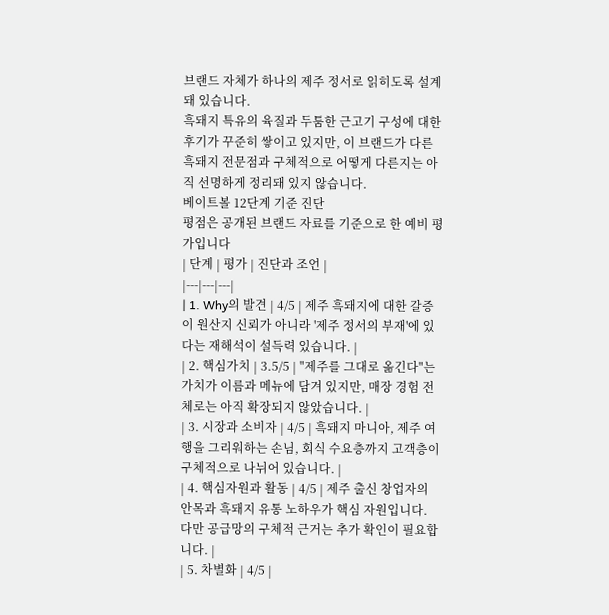브랜드 자체가 하나의 제주 정서로 읽히도록 설계돼 있습니다.
흑돼지 특유의 육질과 두툼한 근고기 구성에 대한 후기가 꾸준히 쌓이고 있지만, 이 브랜드가 다른 흑돼지 전문점과 구체적으로 어떻게 다른지는 아직 선명하게 정리돼 있지 않습니다.
베이트볼 12단계 기준 진단
평점은 공개된 브랜드 자료를 기준으로 한 예비 평가입니다
| 단계 | 평가 | 진단과 조언 |
|---|---|---|
| 1. Why의 발견 | 4/5 | 제주 흑돼지에 대한 갈증이 원산지 신뢰가 아니라 '제주 정서의 부재'에 있다는 재해석이 설득력 있습니다. |
| 2. 핵심가치 | 3.5/5 | "제주를 그대로 옮긴다"는 가치가 이름과 메뉴에 담겨 있지만, 매장 경험 전체로는 아직 확장되지 않았습니다. |
| 3. 시장과 소비자 | 4/5 | 흑돼지 마니아, 제주 여행을 그리워하는 손님, 회식 수요층까지 고객층이 구체적으로 나뉘어 있습니다. |
| 4. 핵심자원과 활동 | 4/5 | 제주 출신 창업자의 안목과 흑돼지 유통 노하우가 핵심 자원입니다. 다만 공급망의 구체적 근거는 추가 확인이 필요합니다. |
| 5. 차별화 | 4/5 |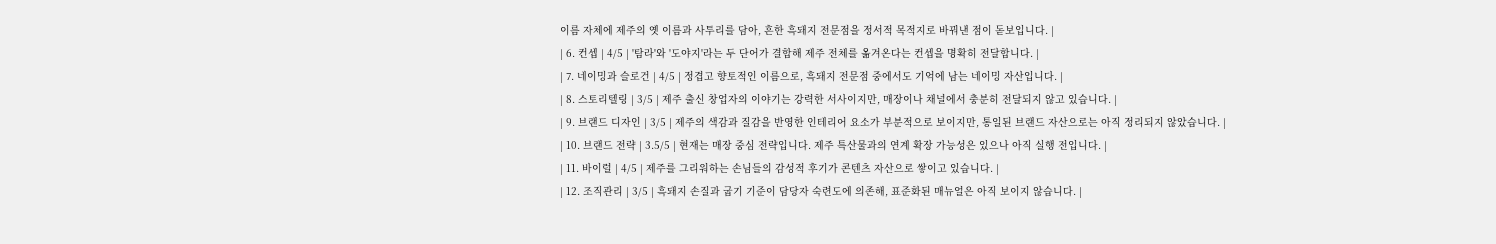이름 자체에 제주의 옛 이름과 사투리를 담아, 흔한 흑돼지 전문점을 정서적 목적지로 바꿔낸 점이 돋보입니다. |
| 6. 컨셉 | 4/5 | '탐라'와 '도야지'라는 두 단어가 결합해 제주 전체를 옮겨온다는 컨셉을 명확히 전달합니다. |
| 7. 네이밍과 슬로건 | 4/5 | 정겹고 향토적인 이름으로, 흑돼지 전문점 중에서도 기억에 남는 네이밍 자산입니다. |
| 8. 스토리텔링 | 3/5 | 제주 출신 창업자의 이야기는 강력한 서사이지만, 매장이나 채널에서 충분히 전달되지 않고 있습니다. |
| 9. 브랜드 디자인 | 3/5 | 제주의 색감과 질감을 반영한 인테리어 요소가 부분적으로 보이지만, 통일된 브랜드 자산으로는 아직 정리되지 않았습니다. |
| 10. 브랜드 전략 | 3.5/5 | 현재는 매장 중심 전략입니다. 제주 특산물과의 연계 확장 가능성은 있으나 아직 실행 전입니다. |
| 11. 바이럴 | 4/5 | 제주를 그리워하는 손님들의 감성적 후기가 콘텐츠 자산으로 쌓이고 있습니다. |
| 12. 조직관리 | 3/5 | 흑돼지 손질과 굽기 기준이 담당자 숙련도에 의존해, 표준화된 매뉴얼은 아직 보이지 않습니다. |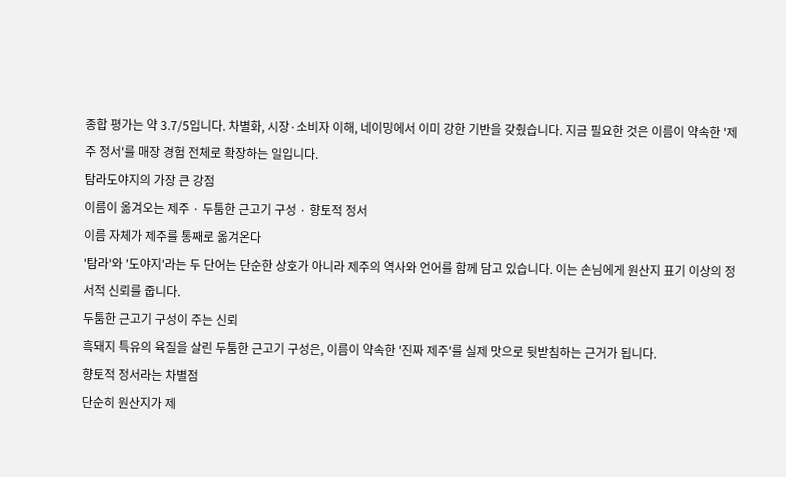종합 평가는 약 3.7/5입니다. 차별화, 시장·소비자 이해, 네이밍에서 이미 강한 기반을 갖췄습니다. 지금 필요한 것은 이름이 약속한 '제주 정서'를 매장 경험 전체로 확장하는 일입니다.
탐라도야지의 가장 큰 강점
이름이 옮겨오는 제주 · 두툼한 근고기 구성 · 향토적 정서
이름 자체가 제주를 통째로 옮겨온다
'탐라'와 '도야지'라는 두 단어는 단순한 상호가 아니라 제주의 역사와 언어를 함께 담고 있습니다. 이는 손님에게 원산지 표기 이상의 정서적 신뢰를 줍니다.
두툼한 근고기 구성이 주는 신뢰
흑돼지 특유의 육질을 살린 두툼한 근고기 구성은, 이름이 약속한 '진짜 제주'를 실제 맛으로 뒷받침하는 근거가 됩니다.
향토적 정서라는 차별점
단순히 원산지가 제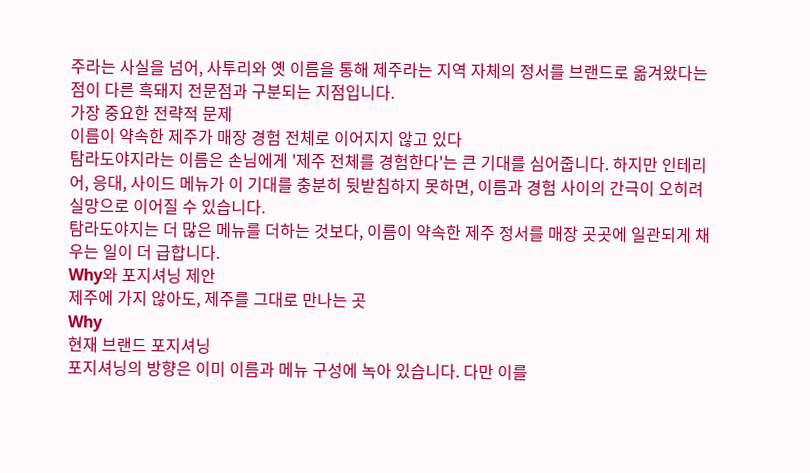주라는 사실을 넘어, 사투리와 옛 이름을 통해 제주라는 지역 자체의 정서를 브랜드로 옮겨왔다는 점이 다른 흑돼지 전문점과 구분되는 지점입니다.
가장 중요한 전략적 문제
이름이 약속한 제주가 매장 경험 전체로 이어지지 않고 있다
탐라도야지라는 이름은 손님에게 '제주 전체를 경험한다'는 큰 기대를 심어줍니다. 하지만 인테리어, 응대, 사이드 메뉴가 이 기대를 충분히 뒷받침하지 못하면, 이름과 경험 사이의 간극이 오히려 실망으로 이어질 수 있습니다.
탐라도야지는 더 많은 메뉴를 더하는 것보다, 이름이 약속한 제주 정서를 매장 곳곳에 일관되게 채우는 일이 더 급합니다.
Why와 포지셔닝 제안
제주에 가지 않아도, 제주를 그대로 만나는 곳
Why
현재 브랜드 포지셔닝
포지셔닝의 방향은 이미 이름과 메뉴 구성에 녹아 있습니다. 다만 이를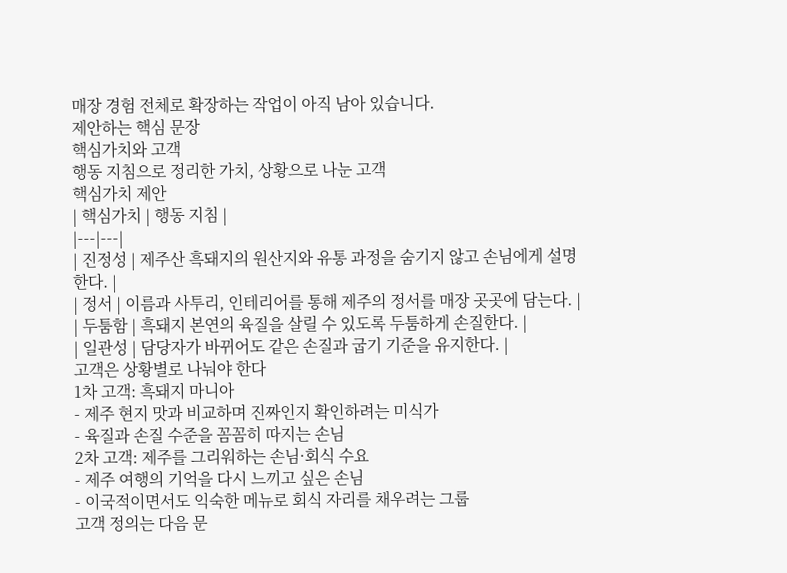매장 경험 전체로 확장하는 작업이 아직 남아 있습니다.
제안하는 핵심 문장
핵심가치와 고객
행동 지침으로 정리한 가치, 상황으로 나눈 고객
핵심가치 제안
| 핵심가치 | 행동 지침 |
|---|---|
| 진정성 | 제주산 흑돼지의 원산지와 유통 과정을 숨기지 않고 손님에게 설명한다. |
| 정서 | 이름과 사투리, 인테리어를 통해 제주의 정서를 매장 곳곳에 담는다. |
| 두툼함 | 흑돼지 본연의 육질을 살릴 수 있도록 두툼하게 손질한다. |
| 일관성 | 담당자가 바뀌어도 같은 손질과 굽기 기준을 유지한다. |
고객은 상황별로 나눠야 한다
1차 고객: 흑돼지 마니아
- 제주 현지 맛과 비교하며 진짜인지 확인하려는 미식가
- 육질과 손질 수준을 꼼꼼히 따지는 손님
2차 고객: 제주를 그리워하는 손님·회식 수요
- 제주 여행의 기억을 다시 느끼고 싶은 손님
- 이국적이면서도 익숙한 메뉴로 회식 자리를 채우려는 그룹
고객 정의는 다음 문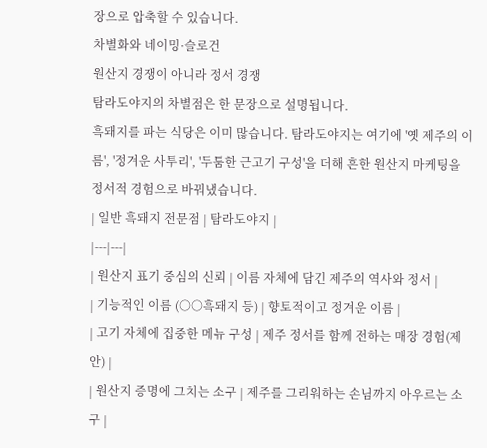장으로 압축할 수 있습니다.
차별화와 네이밍·슬로건
원산지 경쟁이 아니라 정서 경쟁
탐라도야지의 차별점은 한 문장으로 설명됩니다.
흑돼지를 파는 식당은 이미 많습니다. 탐라도야지는 여기에 '옛 제주의 이름', '정겨운 사투리', '두툼한 근고기 구성'을 더해 흔한 원산지 마케팅을 정서적 경험으로 바꿔냈습니다.
| 일반 흑돼지 전문점 | 탐라도야지 |
|---|---|
| 원산지 표기 중심의 신뢰 | 이름 자체에 담긴 제주의 역사와 정서 |
| 기능적인 이름 (○○흑돼지 등) | 향토적이고 정겨운 이름 |
| 고기 자체에 집중한 메뉴 구성 | 제주 정서를 함께 전하는 매장 경험(제안) |
| 원산지 증명에 그치는 소구 | 제주를 그리워하는 손님까지 아우르는 소구 |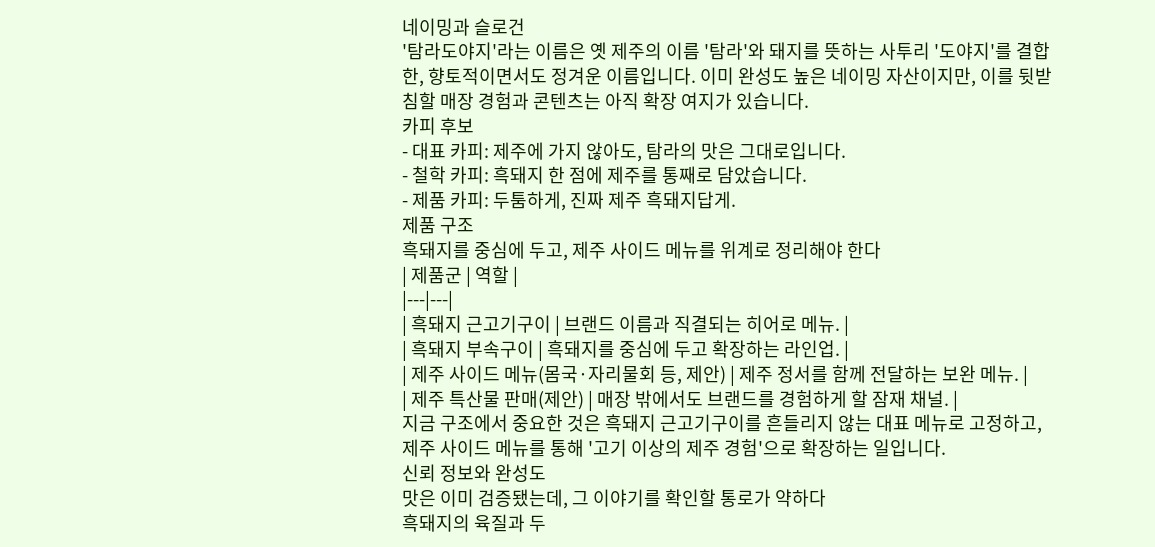네이밍과 슬로건
'탐라도야지'라는 이름은 옛 제주의 이름 '탐라'와 돼지를 뜻하는 사투리 '도야지'를 결합한, 향토적이면서도 정겨운 이름입니다. 이미 완성도 높은 네이밍 자산이지만, 이를 뒷받침할 매장 경험과 콘텐츠는 아직 확장 여지가 있습니다.
카피 후보
- 대표 카피: 제주에 가지 않아도, 탐라의 맛은 그대로입니다.
- 철학 카피: 흑돼지 한 점에 제주를 통째로 담았습니다.
- 제품 카피: 두툼하게, 진짜 제주 흑돼지답게.
제품 구조
흑돼지를 중심에 두고, 제주 사이드 메뉴를 위계로 정리해야 한다
| 제품군 | 역할 |
|---|---|
| 흑돼지 근고기구이 | 브랜드 이름과 직결되는 히어로 메뉴. |
| 흑돼지 부속구이 | 흑돼지를 중심에 두고 확장하는 라인업. |
| 제주 사이드 메뉴(몸국·자리물회 등, 제안) | 제주 정서를 함께 전달하는 보완 메뉴. |
| 제주 특산물 판매(제안) | 매장 밖에서도 브랜드를 경험하게 할 잠재 채널. |
지금 구조에서 중요한 것은 흑돼지 근고기구이를 흔들리지 않는 대표 메뉴로 고정하고, 제주 사이드 메뉴를 통해 '고기 이상의 제주 경험'으로 확장하는 일입니다.
신뢰 정보와 완성도
맛은 이미 검증됐는데, 그 이야기를 확인할 통로가 약하다
흑돼지의 육질과 두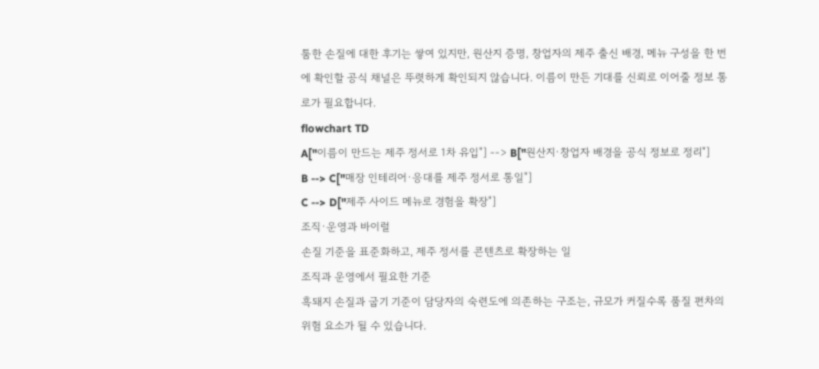툼한 손질에 대한 후기는 쌓여 있지만, 원산지 증명, 창업자의 제주 출신 배경, 메뉴 구성을 한 번에 확인할 공식 채널은 뚜렷하게 확인되지 않습니다. 이름이 만든 기대를 신뢰로 이어줄 정보 통로가 필요합니다.
flowchart TD
A["이름이 만드는 제주 정서로 1차 유입"] --> B["원산지·창업자 배경을 공식 정보로 정리"]
B --> C["매장 인테리어·응대를 제주 정서로 통일"]
C --> D["제주 사이드 메뉴로 경험을 확장"]
조직·운영과 바이럴
손질 기준을 표준화하고, 제주 정서를 콘텐츠로 확장하는 일
조직과 운영에서 필요한 기준
흑돼지 손질과 굽기 기준이 담당자의 숙련도에 의존하는 구조는, 규모가 커질수록 품질 편차의 위험 요소가 될 수 있습니다.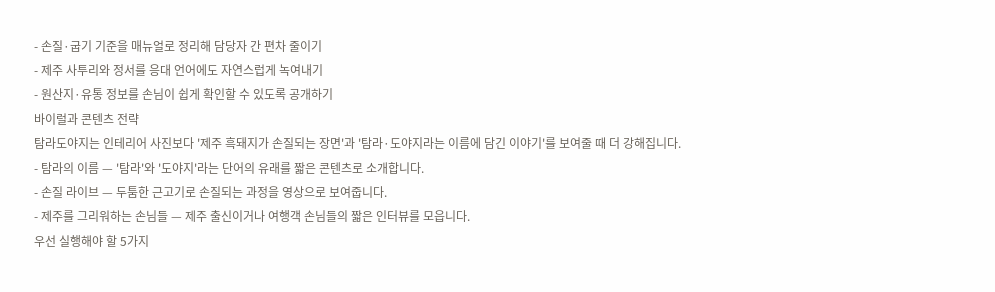- 손질·굽기 기준을 매뉴얼로 정리해 담당자 간 편차 줄이기
- 제주 사투리와 정서를 응대 언어에도 자연스럽게 녹여내기
- 원산지·유통 정보를 손님이 쉽게 확인할 수 있도록 공개하기
바이럴과 콘텐츠 전략
탐라도야지는 인테리어 사진보다 '제주 흑돼지가 손질되는 장면'과 '탐라·도야지라는 이름에 담긴 이야기'를 보여줄 때 더 강해집니다.
- 탐라의 이름 — '탐라'와 '도야지'라는 단어의 유래를 짧은 콘텐츠로 소개합니다.
- 손질 라이브 — 두툼한 근고기로 손질되는 과정을 영상으로 보여줍니다.
- 제주를 그리워하는 손님들 — 제주 출신이거나 여행객 손님들의 짧은 인터뷰를 모읍니다.
우선 실행해야 할 5가지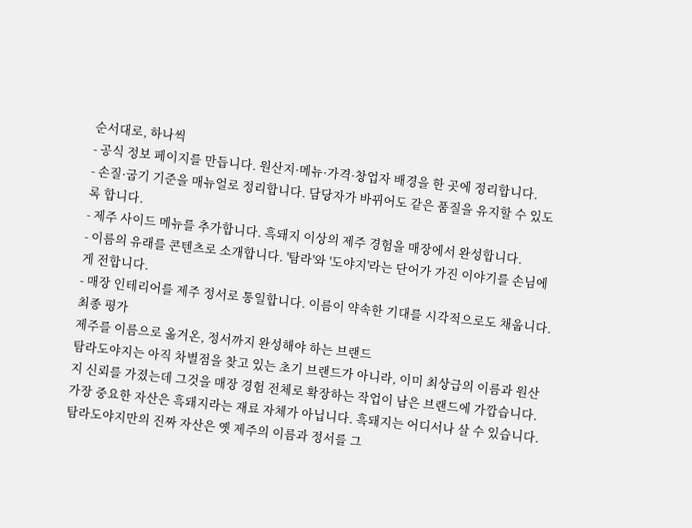순서대로, 하나씩
- 공식 정보 페이지를 만듭니다. 원산지·메뉴·가격·창업자 배경을 한 곳에 정리합니다.
- 손질·굽기 기준을 매뉴얼로 정리합니다. 담당자가 바뀌어도 같은 품질을 유지할 수 있도록 합니다.
- 제주 사이드 메뉴를 추가합니다. 흑돼지 이상의 제주 경험을 매장에서 완성합니다.
- 이름의 유래를 콘텐츠로 소개합니다. '탐라'와 '도야지'라는 단어가 가진 이야기를 손님에게 전합니다.
- 매장 인테리어를 제주 정서로 통일합니다. 이름이 약속한 기대를 시각적으로도 채웁니다.
최종 평가
제주를 이름으로 옮겨온, 정서까지 완성해야 하는 브랜드
탐라도야지는 아직 차별점을 찾고 있는 초기 브랜드가 아니라, 이미 최상급의 이름과 원산지 신뢰를 가졌는데 그것을 매장 경험 전체로 확장하는 작업이 남은 브랜드에 가깝습니다.
가장 중요한 자산은 흑돼지라는 재료 자체가 아닙니다. 흑돼지는 어디서나 살 수 있습니다. 탐라도야지만의 진짜 자산은 옛 제주의 이름과 정서를 그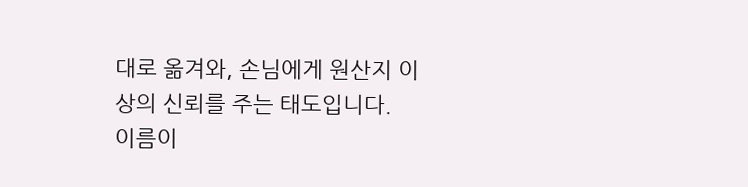대로 옮겨와, 손님에게 원산지 이상의 신뢰를 주는 태도입니다.
이름이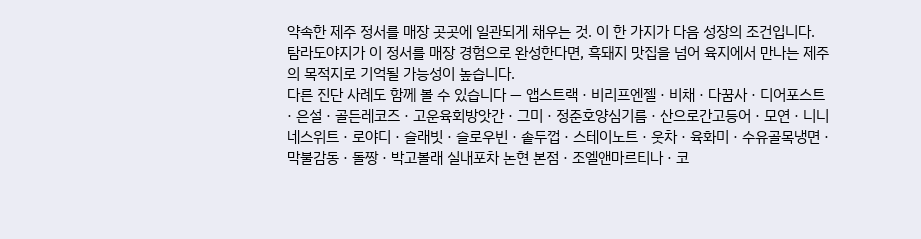약속한 제주 정서를 매장 곳곳에 일관되게 채우는 것. 이 한 가지가 다음 성장의 조건입니다.
탐라도야지가 이 정서를 매장 경험으로 완성한다면, 흑돼지 맛집을 넘어 육지에서 만나는 제주의 목적지로 기억될 가능성이 높습니다.
다른 진단 사례도 함께 볼 수 있습니다 — 앱스트랙 · 비리프엔젤 · 비채 · 다꿈사 · 디어포스트 · 은설 · 골든레코즈 · 고운육회방앗간 · 그미 · 정준호양심기름 · 산으로간고등어 · 모연 · 니니네스위트 · 로야디 · 슬래빗 · 슬로우빈 · 솥두껍 · 스테이노트 · 웃차 · 육화미 · 수유골목냉면 · 막불감동 · 돌짱 · 박고볼래 실내포차 논현 본점 · 조엘앤마르티나 · 코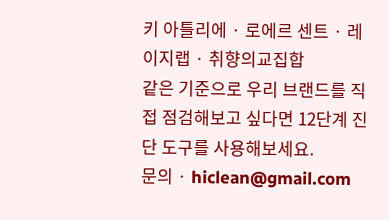키 아틀리에 · 로에르 센트 · 레이지랩 · 취향의교집합
같은 기준으로 우리 브랜드를 직접 점검해보고 싶다면 12단계 진단 도구를 사용해보세요.
문의 · hiclean@gmail.com